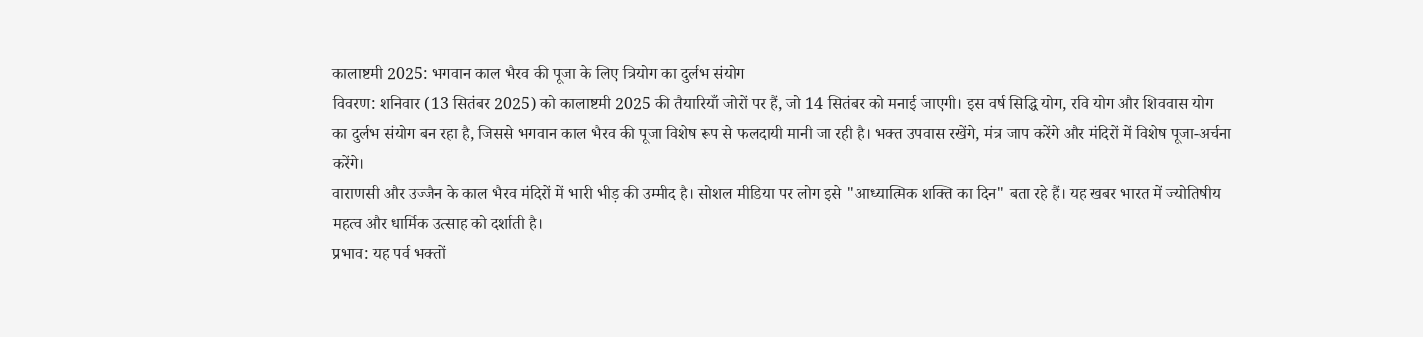कालाष्टमी 2025: भगवान काल भैरव की पूजा के लिए त्रियोग का दुर्लभ संयोग
विवरण: शनिवार (13 सितंबर 2025) को कालाष्टमी 2025 की तैयारियाँ जोरों पर हैं, जो 14 सितंबर को मनाई जाएगी। इस वर्ष सिद्धि योग, रवि योग और शिववास योग का दुर्लभ संयोग बन रहा है, जिससे भगवान काल भैरव की पूजा विशेष रूप से फलदायी मानी जा रही है। भक्त उपवास रखेंगे, मंत्र जाप करेंगे और मंदिरों में विशेष पूजा-अर्चना करेंगे।
वाराणसी और उज्जैन के काल भैरव मंदिरों में भारी भीड़ की उम्मीद है। सोशल मीडिया पर लोग इसे "आध्यात्मिक शक्ति का दिन" बता रहे हैं। यह खबर भारत में ज्योतिषीय महत्व और धार्मिक उत्साह को दर्शाती है।
प्रभाव: यह पर्व भक्तों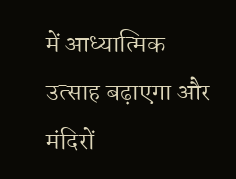में आध्यात्मिक उत्साह बढ़ाएगा और मंदिरों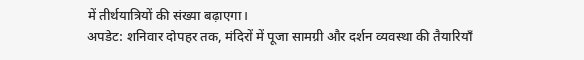में तीर्थयात्रियों की संख्या बढ़ाएगा।
अपडेट: शनिवार दोपहर तक, मंदिरों में पूजा सामग्री और दर्शन व्यवस्था की तैयारियाँ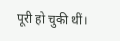पूरी हो चुकी थीं।